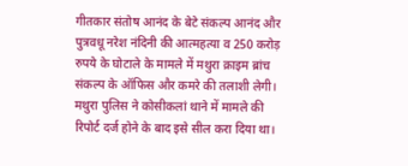गीतकार संतोष आनंद के बेटे संकल्प आनंद और पुत्रवधू नरेश नंदिनी की आत्महत्या व 250 करोड़ रुपये के घोटाले के मामले में मथुरा क्राइम ब्रांच संकल्प के ऑफिस और कमरे की तलाशी लेगी। मथुरा पुलिस ने कोसीकलां थाने में मामले की रिपोर्ट दर्ज होने के बाद इसे सील करा दिया था।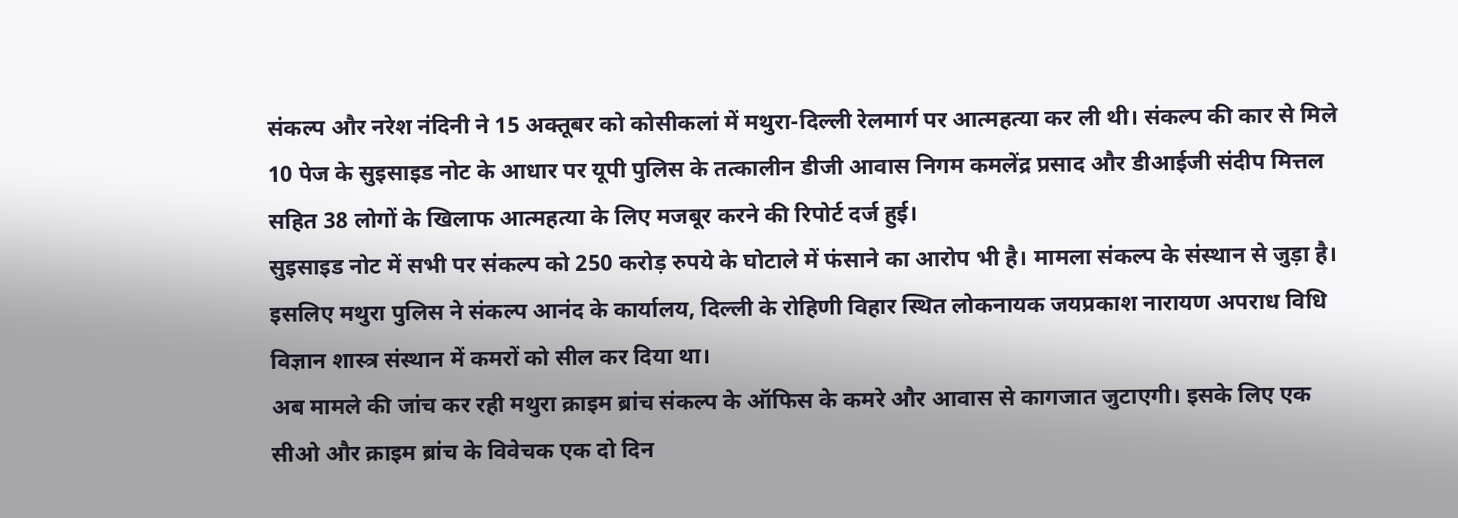संकल्प और नरेश नंदिनी ने 15 अक्तूबर को कोसीकलां में मथुरा-दिल्ली रेलमार्ग पर आत्महत्या कर ली थी। संकल्प की कार से मिले 10 पेज के सुइसाइड नोट के आधार पर यूपी पुलिस के तत्कालीन डीजी आवास निगम कमलेंद्र प्रसाद और डीआईजी संदीप मित्तल सहित 38 लोगों के खिलाफ आत्महत्या के लिए मजबूर करने की रिपोर्ट दर्ज हुई।
सुइसाइड नोट में सभी पर संकल्प को 250 करोड़ रुपये के घोटाले में फंसाने का आरोप भी है। मामला संकल्प के संस्थान से जुड़ा है। इसलिए मथुरा पुलिस ने संकल्प आनंद के कार्यालय, दिल्ली के रोहिणी विहार स्थित लोकनायक जयप्रकाश नारायण अपराध विधि विज्ञान शास्त्र संस्थान में कमरों को सील कर दिया था।
अब मामले की जांच कर रही मथुरा क्राइम ब्रांच संकल्प के ऑफिस के कमरे और आवास से कागजात जुटाएगी। इसके लिए एक सीओ और क्राइम ब्रांच के विवेचक एक दो दिन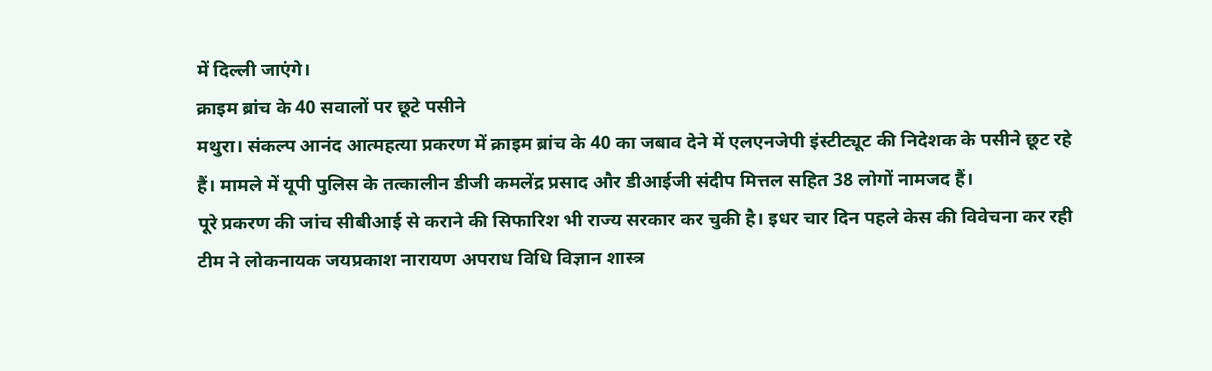में दिल्ली जाएंगे।
क्राइम ब्रांच के 40 सवालों पर छूटे पसीने
मथुरा। संकल्प आनंद आत्महत्या प्रकरण में क्राइम ब्रांच के 40 का जबाव देने में एलएनजेपी इंस्टीट्यूट की निदेशक के पसीने छूट रहे हैं। मामले में यूपी पुलिस के तत्कालीन डीजी कमलेंद्र प्रसाद और डीआईजी संदीप मित्तल सहित 38 लोगों नामजद हैं।
पूरे प्रकरण की जांच सीबीआई से कराने की सिफारिश भी राज्य सरकार कर चुकी है। इधर चार दिन पहले केस की विवेचना कर रही टीम ने लोकनायक जयप्रकाश नारायण अपराध विधि विज्ञान शास्त्र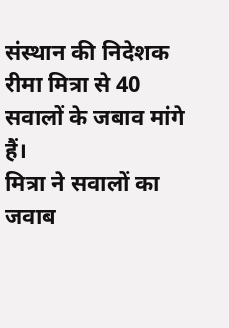संस्थान की निदेशक रीमा मित्रा से 40 सवालों के जबाव मांगे हैं।
मित्रा ने सवालों का जवाब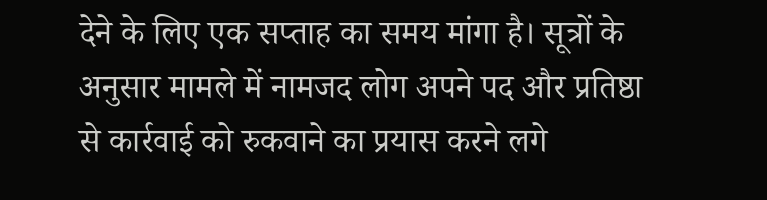देने के लिए एक सप्ताह का समय मांगा है। सूत्रों के अनुसार मामले में नामजद लोग अपने पद और प्रतिष्ठा से कार्रवाई को रुकवाने का प्रयास करने लगे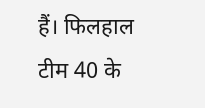हैं। फिलहाल टीम 40 के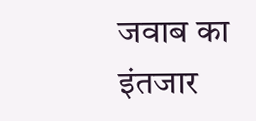जवाब का इंतजार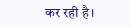कर रही है।